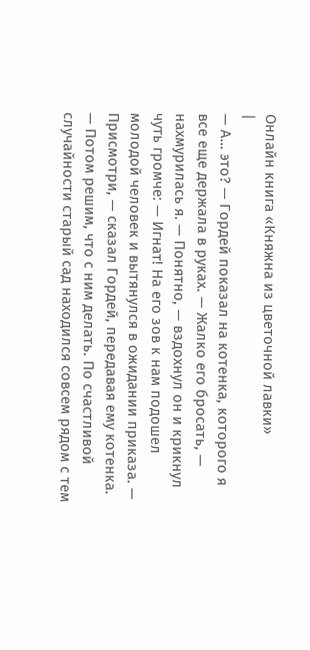Онлайн книга «Княжна из цветочной лавки»
|
— А… это? — Гордей показал на котенка, которого я все еще держала в руках. — Жалко его бросать, — нахмурилась я. — Понятно, — вздохнул он и крикнул чуть громче: — Игнат! На его зов к нам подошел молодой человек и вытянулся в ожидании приказа. — Присмотри, — сказал Гордей, передавая ему котенка. — Потом решим, что с ним делать. По счастливой случайности старый сад находился совсем рядом с тем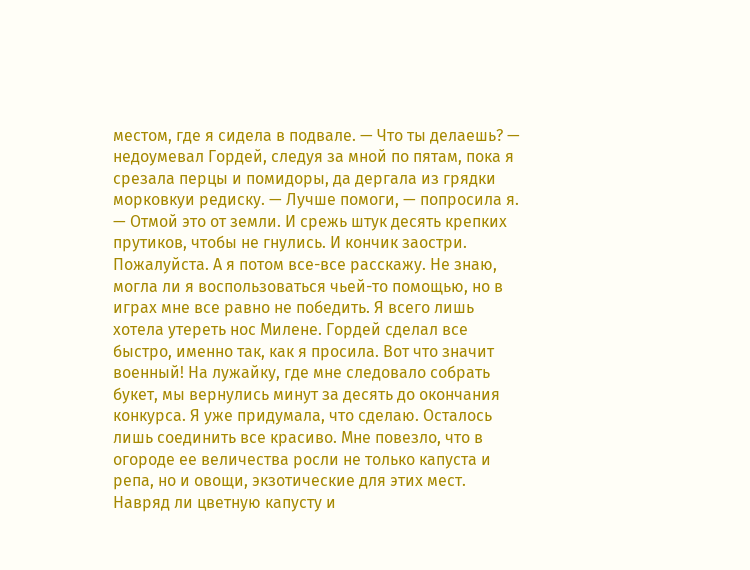местом, где я сидела в подвале. — Что ты делаешь? — недоумевал Гордей, следуя за мной по пятам, пока я срезала перцы и помидоры, да дергала из грядки морковкуи редиску. — Лучше помоги, — попросила я. — Отмой это от земли. И срежь штук десять крепких прутиков, чтобы не гнулись. И кончик заостри. Пожалуйста. А я потом все-все расскажу. Не знаю, могла ли я воспользоваться чьей-то помощью, но в играх мне все равно не победить. Я всего лишь хотела утереть нос Милене. Гордей сделал все быстро, именно так, как я просила. Вот что значит военный! На лужайку, где мне следовало собрать букет, мы вернулись минут за десять до окончания конкурса. Я уже придумала, что сделаю. Осталось лишь соединить все красиво. Мне повезло, что в огороде ее величества росли не только капуста и репа, но и овощи, экзотические для этих мест. Навряд ли цветную капусту и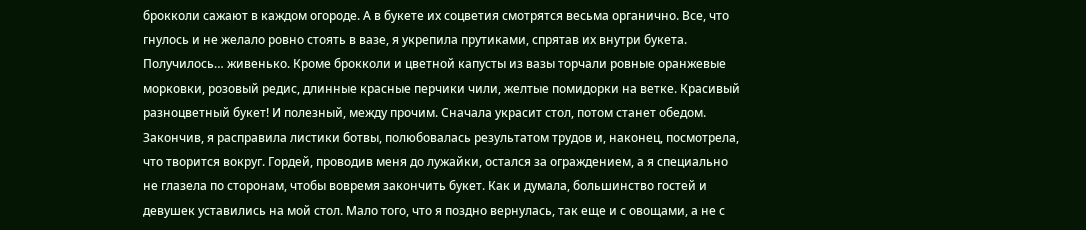брокколи сажают в каждом огороде. А в букете их соцветия смотрятся весьма органично. Все, что гнулось и не желало ровно стоять в вазе, я укрепила прутиками, спрятав их внутри букета. Получилось… живенько. Кроме брокколи и цветной капусты из вазы торчали ровные оранжевые морковки, розовый редис, длинные красные перчики чили, желтые помидорки на ветке. Красивый разноцветный букет! И полезный, между прочим. Сначала украсит стол, потом станет обедом. Закончив, я расправила листики ботвы, полюбовалась результатом трудов и, наконец, посмотрела, что творится вокруг. Гордей, проводив меня до лужайки, остался за ограждением, а я специально не глазела по сторонам, чтобы вовремя закончить букет. Как и думала, большинство гостей и девушек уставились на мой стол. Мало того, что я поздно вернулась, так еще и с овощами, а не с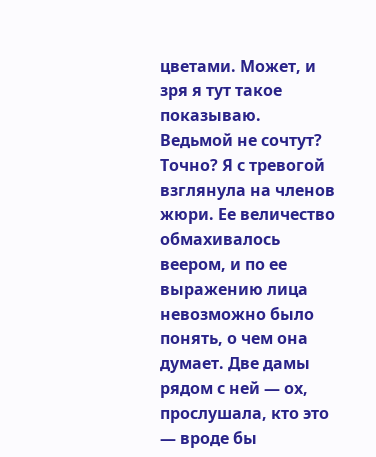цветами. Может, и зря я тут такое показываю. Ведьмой не сочтут? Точно? Я с тревогой взглянула на членов жюри. Ее величество обмахивалось веером, и по ее выражению лица невозможно было понять, о чем она думает. Две дамы рядом с ней — ох, прослушала, кто это — вроде бы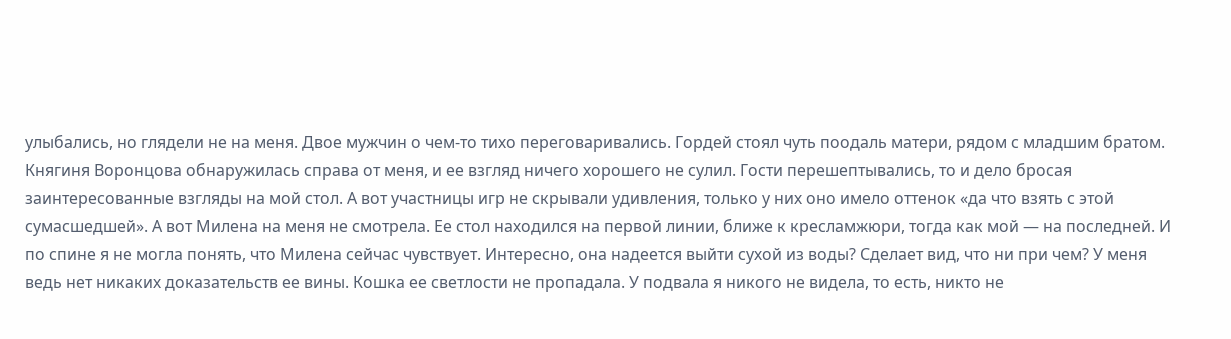улыбались, но глядели не на меня. Двое мужчин о чем-то тихо переговаривались. Гордей стоял чуть поодаль матери, рядом с младшим братом. Княгиня Воронцова обнаружилась справа от меня, и ее взгляд ничего хорошего не сулил. Гости перешептывались, то и дело бросая заинтересованные взгляды на мой стол. А вот участницы игр не скрывали удивления, только у них оно имело оттенок «да что взять с этой сумасшедшей». А вот Милена на меня не смотрела. Ее стол находился на первой линии, ближе к кресламжюри, тогда как мой — на последней. И по спине я не могла понять, что Милена сейчас чувствует. Интересно, она надеется выйти сухой из воды? Сделает вид, что ни при чем? У меня ведь нет никаких доказательств ее вины. Кошка ее светлости не пропадала. У подвала я никого не видела, то есть, никто не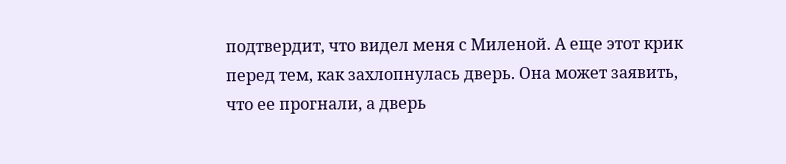подтвердит, что видел меня с Миленой. А еще этот крик перед тем, как захлопнулась дверь. Она может заявить, что ее прогнали, а дверь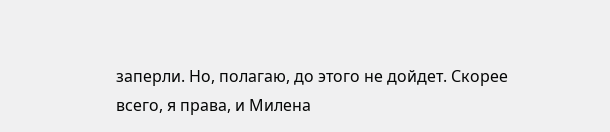заперли. Но, полагаю, до этого не дойдет. Скорее всего, я права, и Милена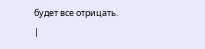будет все отрицать. |